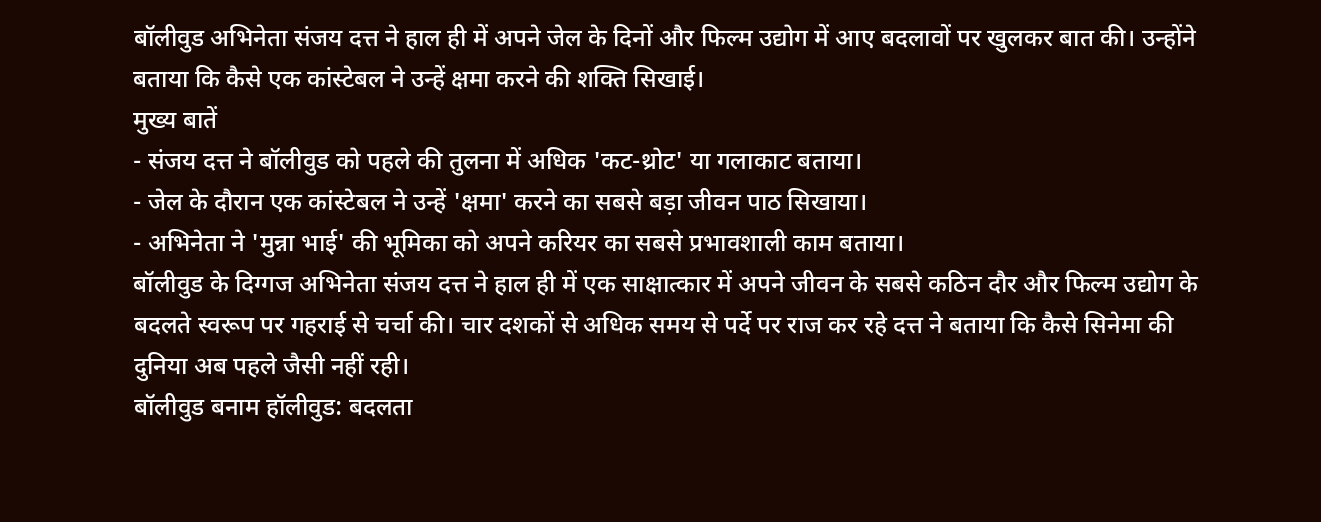बॉलीवुड अभिनेता संजय दत्त ने हाल ही में अपने जेल के दिनों और फिल्म उद्योग में आए बदलावों पर खुलकर बात की। उन्होंने बताया कि कैसे एक कांस्टेबल ने उन्हें क्षमा करने की शक्ति सिखाई।
मुख्य बातें
- संजय दत्त ने बॉलीवुड को पहले की तुलना में अधिक 'कट-थ्रोट' या गलाकाट बताया।
- जेल के दौरान एक कांस्टेबल ने उन्हें 'क्षमा' करने का सबसे बड़ा जीवन पाठ सिखाया।
- अभिनेता ने 'मुन्ना भाई' की भूमिका को अपने करियर का सबसे प्रभावशाली काम बताया।
बॉलीवुड के दिग्गज अभिनेता संजय दत्त ने हाल ही में एक साक्षात्कार में अपने जीवन के सबसे कठिन दौर और फिल्म उद्योग के बदलते स्वरूप पर गहराई से चर्चा की। चार दशकों से अधिक समय से पर्दे पर राज कर रहे दत्त ने बताया कि कैसे सिनेमा की दुनिया अब पहले जैसी नहीं रही।
बॉलीवुड बनाम हॉलीवुड: बदलता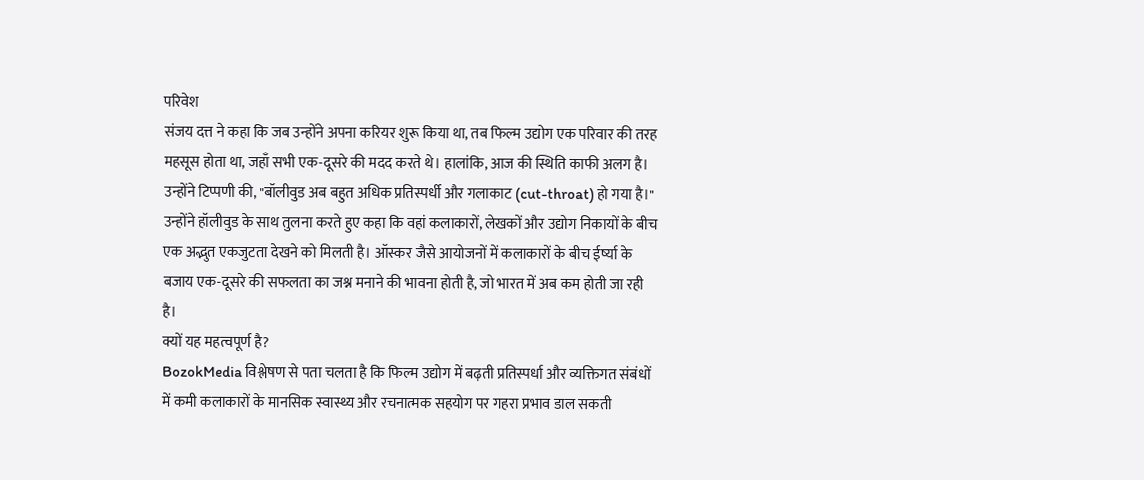परिवेश
संजय दत्त ने कहा कि जब उन्होंने अपना करियर शुरू किया था, तब फिल्म उद्योग एक परिवार की तरह महसूस होता था, जहाँ सभी एक-दूसरे की मदद करते थे। हालांकि, आज की स्थिति काफी अलग है। उन्होंने टिप्पणी की, "बॉलीवुड अब बहुत अधिक प्रतिस्पर्धी और गलाकाट (cut-throat) हो गया है।"
उन्होंने हॉलीवुड के साथ तुलना करते हुए कहा कि वहां कलाकारों, लेखकों और उद्योग निकायों के बीच एक अद्भुत एकजुटता देखने को मिलती है। ऑस्कर जैसे आयोजनों में कलाकारों के बीच ईर्ष्या के बजाय एक-दूसरे की सफलता का जश्न मनाने की भावना होती है, जो भारत में अब कम होती जा रही है।
क्यों यह महत्वपूर्ण है?
BozokMedia विश्लेषण से पता चलता है कि फिल्म उद्योग में बढ़ती प्रतिस्पर्धा और व्यक्तिगत संबंधों में कमी कलाकारों के मानसिक स्वास्थ्य और रचनात्मक सहयोग पर गहरा प्रभाव डाल सकती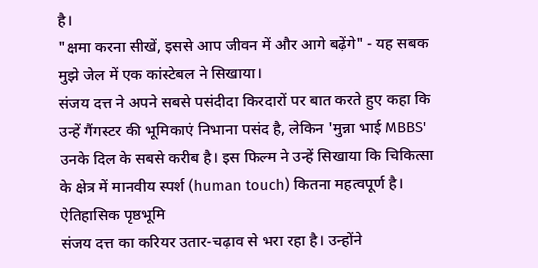है।
"क्षमा करना सीखें, इससे आप जीवन में और आगे बढ़ेंगे" - यह सबक मुझे जेल में एक कांस्टेबल ने सिखाया।
संजय दत्त ने अपने सबसे पसंदीदा किरदारों पर बात करते हुए कहा कि उन्हें गैंगस्टर की भूमिकाएं निभाना पसंद है, लेकिन 'मुन्ना भाई MBBS' उनके दिल के सबसे करीब है। इस फिल्म ने उन्हें सिखाया कि चिकित्सा के क्षेत्र में मानवीय स्पर्श (human touch) कितना महत्वपूर्ण है।
ऐतिहासिक पृष्ठभूमि
संजय दत्त का करियर उतार-चढ़ाव से भरा रहा है। उन्होंने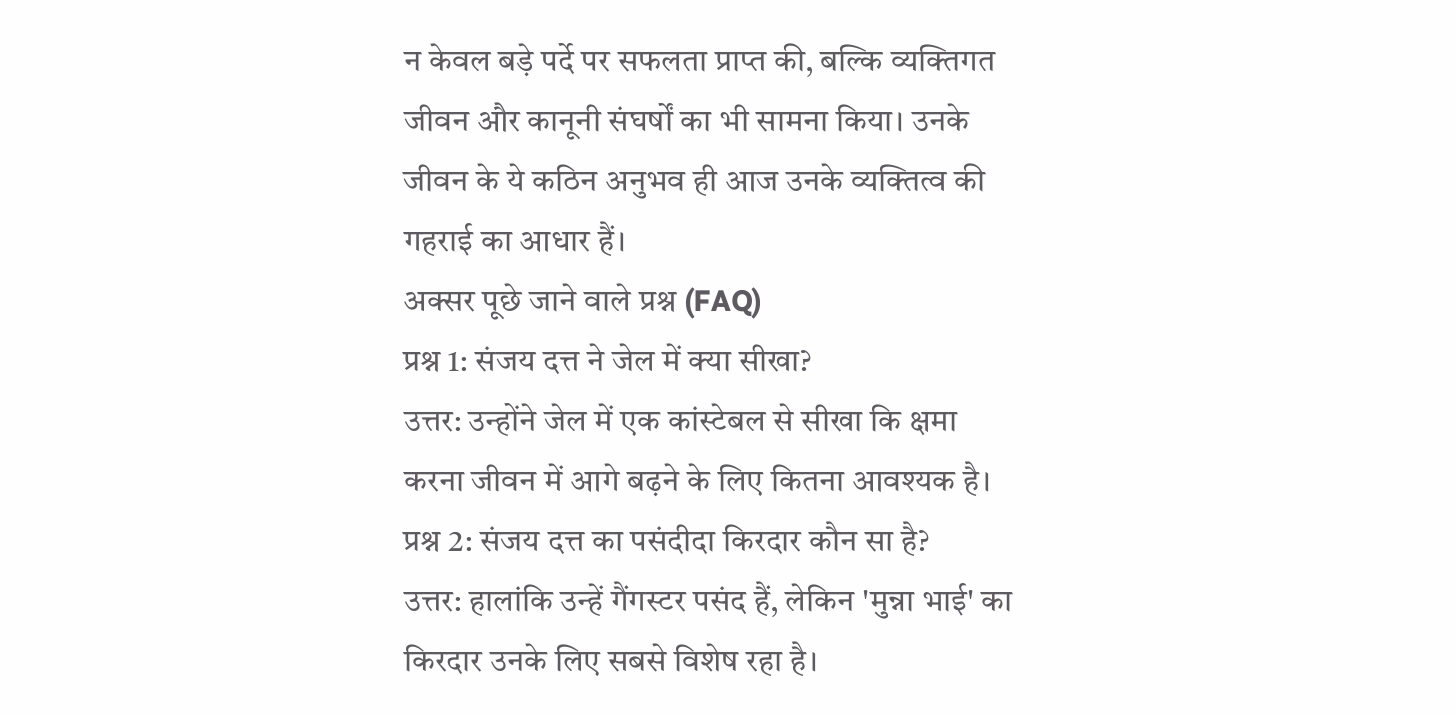न केवल बड़े पर्दे पर सफलता प्राप्त की, बल्कि व्यक्तिगत जीवन और कानूनी संघर्षों का भी सामना किया। उनके जीवन के ये कठिन अनुभव ही आज उनके व्यक्तित्व की गहराई का आधार हैं।
अक्सर पूछे जाने वाले प्रश्न (FAQ)
प्रश्न 1: संजय दत्त ने जेल में क्या सीखा?
उत्तर: उन्होंने जेल में एक कांस्टेबल से सीखा कि क्षमा करना जीवन में आगे बढ़ने के लिए कितना आवश्यक है।
प्रश्न 2: संजय दत्त का पसंदीदा किरदार कौन सा है?
उत्तर: हालांकि उन्हें गैंगस्टर पसंद हैं, लेकिन 'मुन्ना भाई' का किरदार उनके लिए सबसे विशेष रहा है।